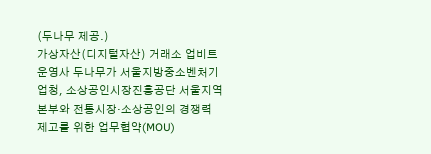(두나무 제공.)
가상자산(디지털자산) 거래소 업비트 운영사 두나무가 서울지방중소벤처기업청, 소상공인시장진흥공단 서울지역본부와 전통시장·소상공인의 경쟁력 제고를 위한 업무협약(MOU)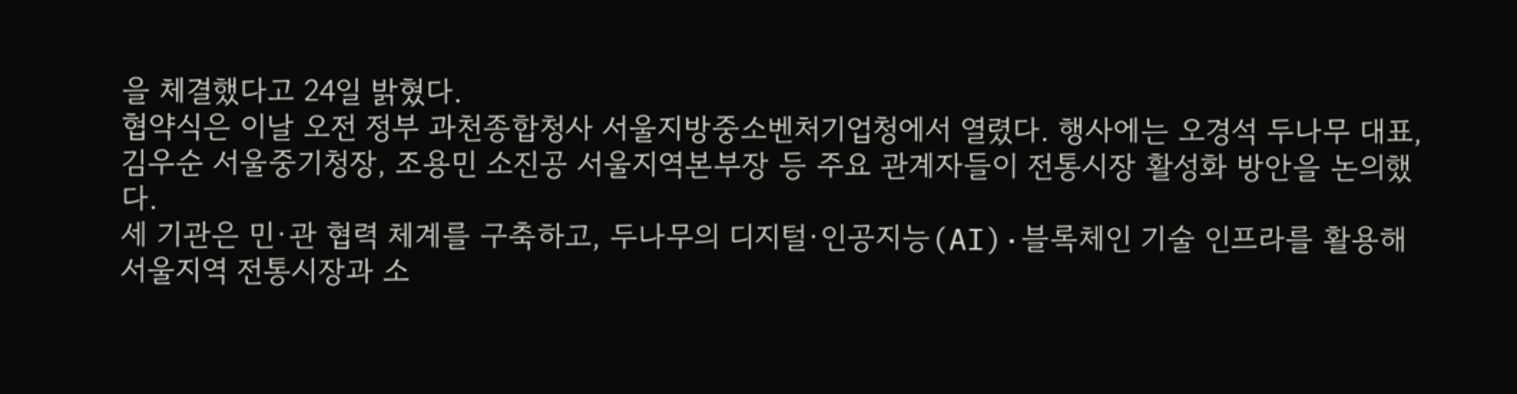을 체결했다고 24일 밝혔다.
협약식은 이날 오전 정부 과천종합청사 서울지방중소벤처기업청에서 열렸다. 행사에는 오경석 두나무 대표, 김우순 서울중기청장, 조용민 소진공 서울지역본부장 등 주요 관계자들이 전통시장 활성화 방안을 논의했다.
세 기관은 민·관 협력 체계를 구축하고, 두나무의 디지털·인공지능(AI)·블록체인 기술 인프라를 활용해 서울지역 전통시장과 소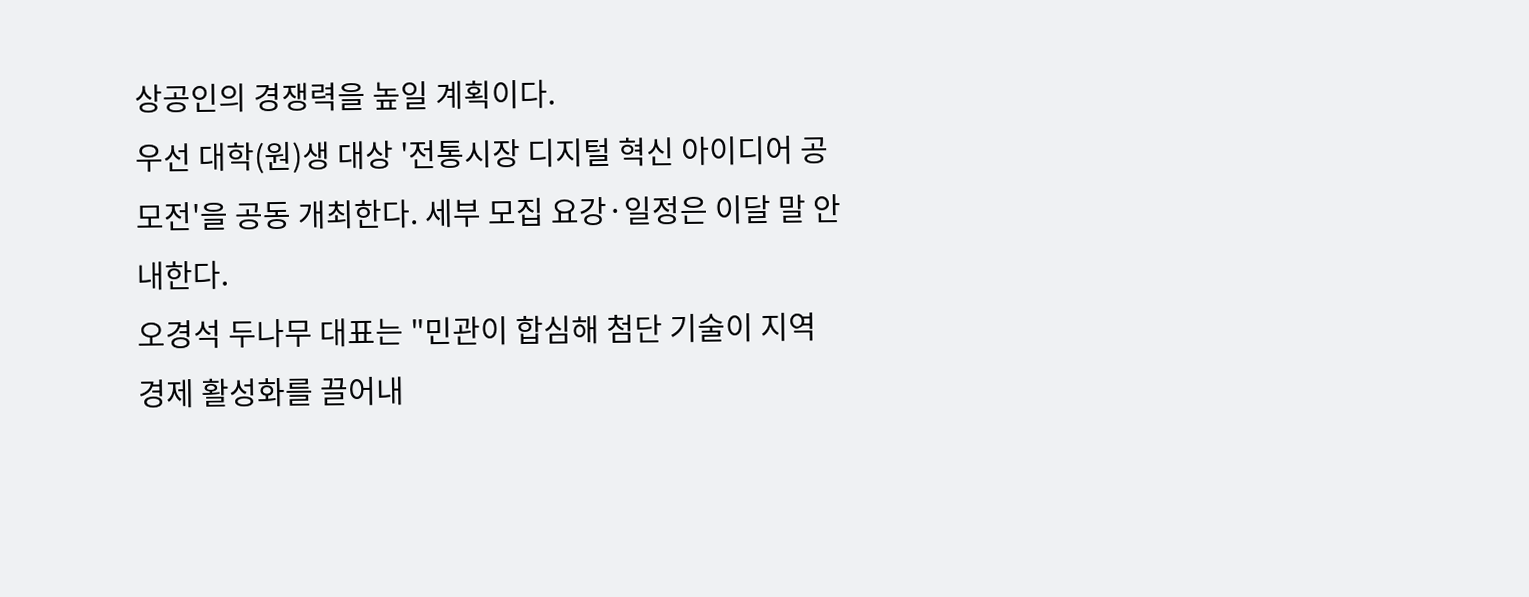상공인의 경쟁력을 높일 계획이다.
우선 대학(원)생 대상 '전통시장 디지털 혁신 아이디어 공모전'을 공동 개최한다. 세부 모집 요강·일정은 이달 말 안내한다.
오경석 두나무 대표는 "민관이 합심해 첨단 기술이 지역 경제 활성화를 끌어내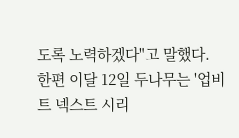도록 노력하겠다"고 말했다.
한편 이달 12일 두나무는 '업비트 넥스트 시리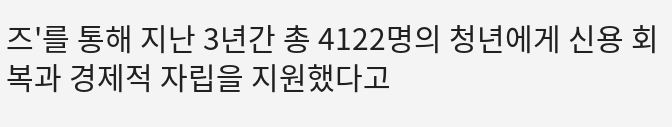즈'를 통해 지난 3년간 총 4122명의 청년에게 신용 회복과 경제적 자립을 지원했다고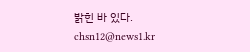밝힌 바 있다.
chsn12@news1.kr